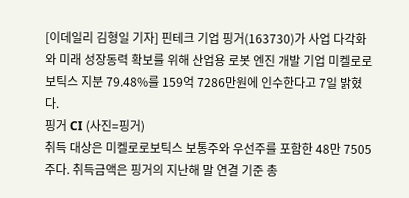[이데일리 김형일 기자] 핀테크 기업 핑거(163730)가 사업 다각화와 미래 성장동력 확보를 위해 산업용 로봇 엔진 개발 기업 미켈로로보틱스 지분 79.48%를 159억 7286만원에 인수한다고 7일 밝혔다.
핑거 CI (사진=핑거)
취득 대상은 미켈로로보틱스 보통주와 우선주를 포함한 48만 7505주다. 취득금액은 핑거의 지난해 말 연결 기준 총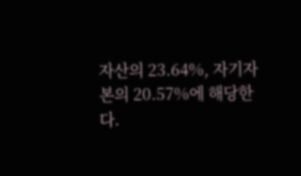자산의 23.64%, 자기자본의 20.57%에 해당한다.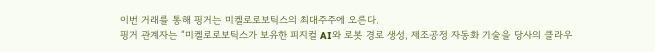이번 거래를 통해 핑거는 미켈로로보틱스의 최대주주에 오른다.
핑거 관계자는 “미켈로로보틱스가 보유한 피지컬 AI와 로봇 경로 생성, 제조공정 자동화 기술을 당사의 클라우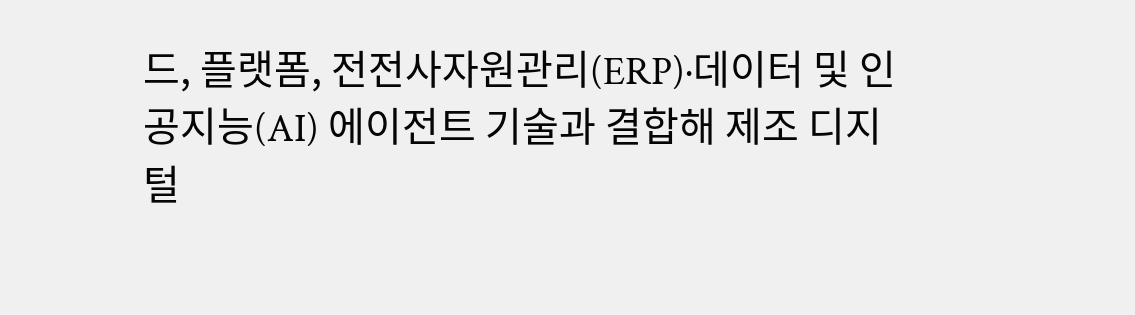드, 플랫폼, 전전사자원관리(ERP)·데이터 및 인공지능(AI) 에이전트 기술과 결합해 제조 디지털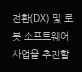전환(DX) 및 로봇 소프트웨어 사업을 추진할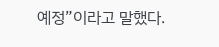예정”이라고 말했다.